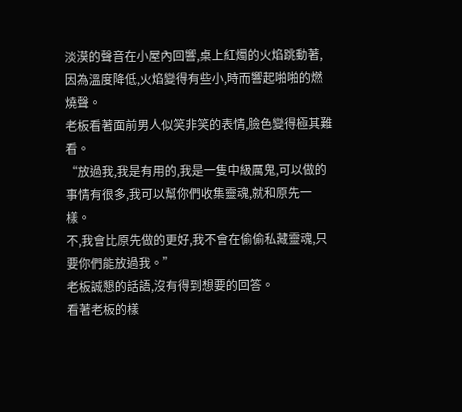淡漠的聲音在小屋內回響,桌上紅燭的火焰跳動著,因為溫度降低,火焰變得有些小,時而響起啪啪的燃燒聲。
老板看著面前男人似笑非笑的表情,臉色變得極其難看。
“放過我,我是有用的,我是一隻中級厲鬼,可以做的事情有很多,我可以幫你們收集靈魂,就和原先一樣。
不,我會比原先做的更好,我不會在偷偷私藏靈魂,只要你們能放過我。”
老板誠懇的話語,沒有得到想要的回答。
看著老板的樣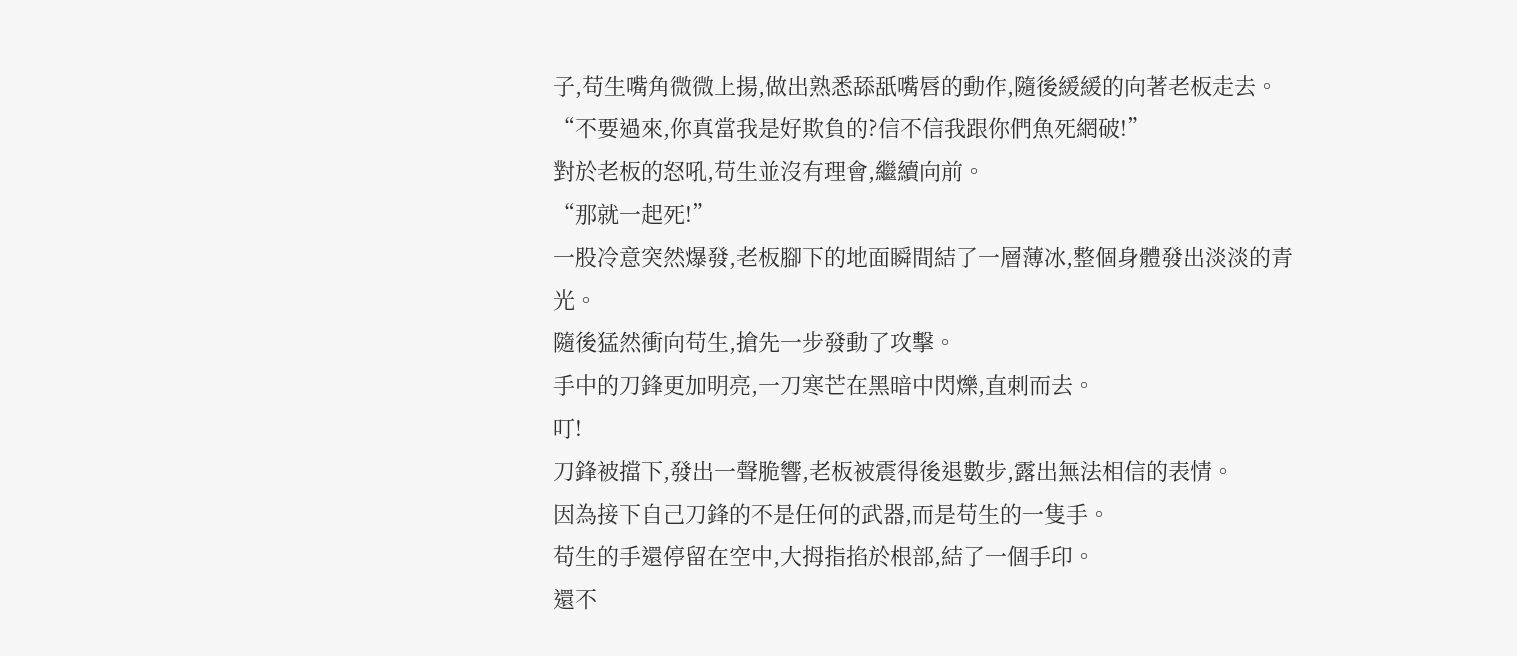子,苟生嘴角微微上揚,做出熟悉舔舐嘴唇的動作,隨後緩緩的向著老板走去。
“不要過來,你真當我是好欺負的?信不信我跟你們魚死網破!”
對於老板的怒吼,苟生並沒有理會,繼續向前。
“那就一起死!”
一股冷意突然爆發,老板腳下的地面瞬間結了一層薄冰,整個身體發出淡淡的青光。
隨後猛然衝向苟生,搶先一步發動了攻擊。
手中的刀鋒更加明亮,一刀寒芒在黑暗中閃爍,直刺而去。
叮!
刀鋒被擋下,發出一聲脆響,老板被震得後退數步,露出無法相信的表情。
因為接下自己刀鋒的不是任何的武器,而是苟生的一隻手。
苟生的手還停留在空中,大拇指掐於根部,結了一個手印。
還不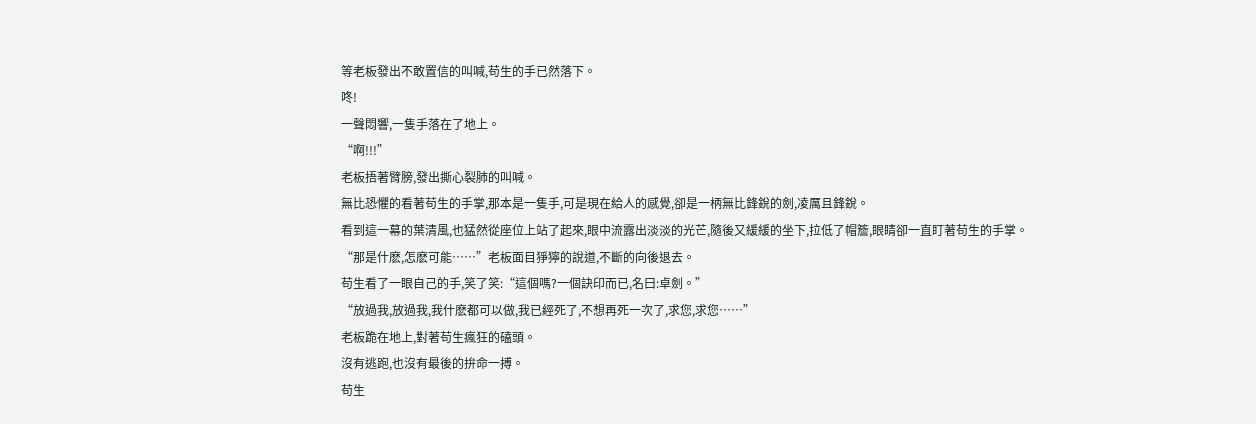等老板發出不敢置信的叫喊,苟生的手已然落下。
咚!
一聲悶響,一隻手落在了地上。
“啊!!!”
老板捂著臂膀,發出撕心裂肺的叫喊。
無比恐懼的看著苟生的手掌,那本是一隻手,可是現在給人的感覺,卻是一柄無比鋒銳的劍,凌厲且鋒銳。
看到這一幕的葉清風,也猛然從座位上站了起來,眼中流露出淡淡的光芒,隨後又緩緩的坐下,拉低了帽簷,眼睛卻一直盯著苟生的手掌。
“那是什麽,怎麽可能……”老板面目猙獰的說道,不斷的向後退去。
苟生看了一眼自己的手,笑了笑:“這個嗎?一個訣印而已,名曰:卓劍。”
“放過我,放過我,我什麽都可以做,我已經死了,不想再死一次了,求您,求您……”
老板跪在地上,對著苟生瘋狂的磕頭。
沒有逃跑,也沒有最後的拚命一搏。
苟生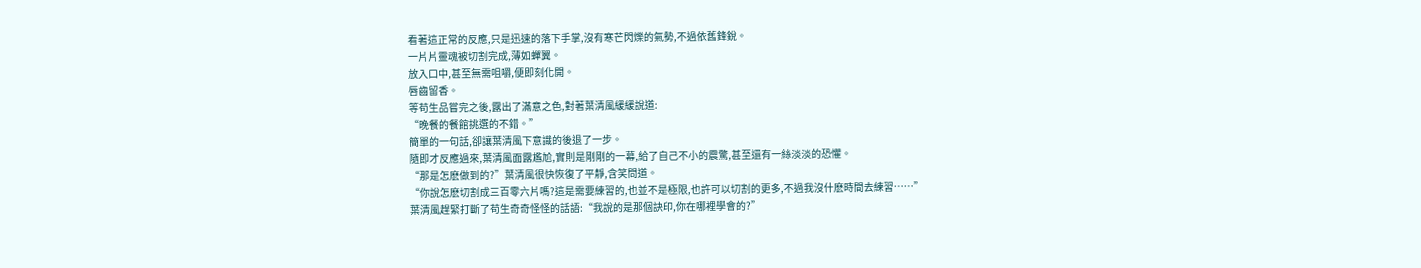看著這正常的反應,只是迅速的落下手掌,沒有寒芒閃爍的氣勢,不過依舊鋒銳。
一片片靈魂被切割完成,薄如蟬翼。
放入口中,甚至無需咀嚼,便即刻化開。
唇齒留香。
等苟生品嘗完之後,露出了滿意之色,對著葉清風緩緩說道:
“晚餐的餐館挑選的不錯。”
簡單的一句話,卻讓葉清風下意識的後退了一步。
隨即才反應過來,葉清風面露尷尬,實則是剛剛的一幕,給了自己不小的震驚,甚至還有一絲淡淡的恐懼。
“那是怎麽做到的?”葉清風很快恢復了平靜,含笑問道。
“你說怎麽切割成三百零六片嗎?這是需要練習的,也並不是極限,也許可以切割的更多,不過我沒什麽時間去練習……”
葉清風趕緊打斷了苟生奇奇怪怪的話語:“我說的是那個訣印,你在哪裡學會的?”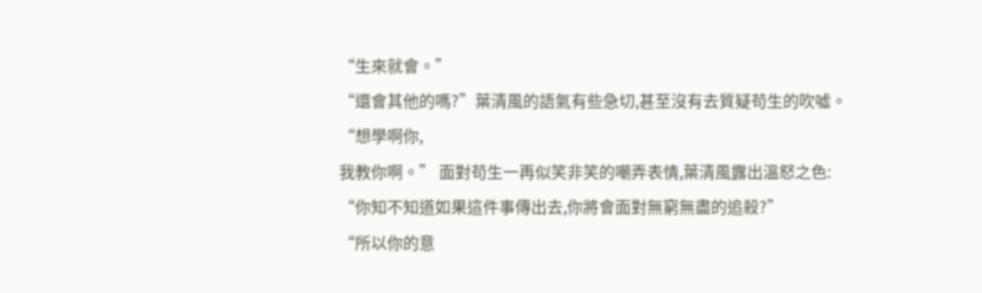“生來就會。”
“還會其他的嗎?”葉清風的語氣有些急切,甚至沒有去質疑苟生的吹噓。
“想學啊你,
我教你啊。” 面對苟生一再似笑非笑的嘲弄表情,葉清風露出溫怒之色:
“你知不知道如果這件事傳出去,你將會面對無窮無盡的追殺?”
“所以你的意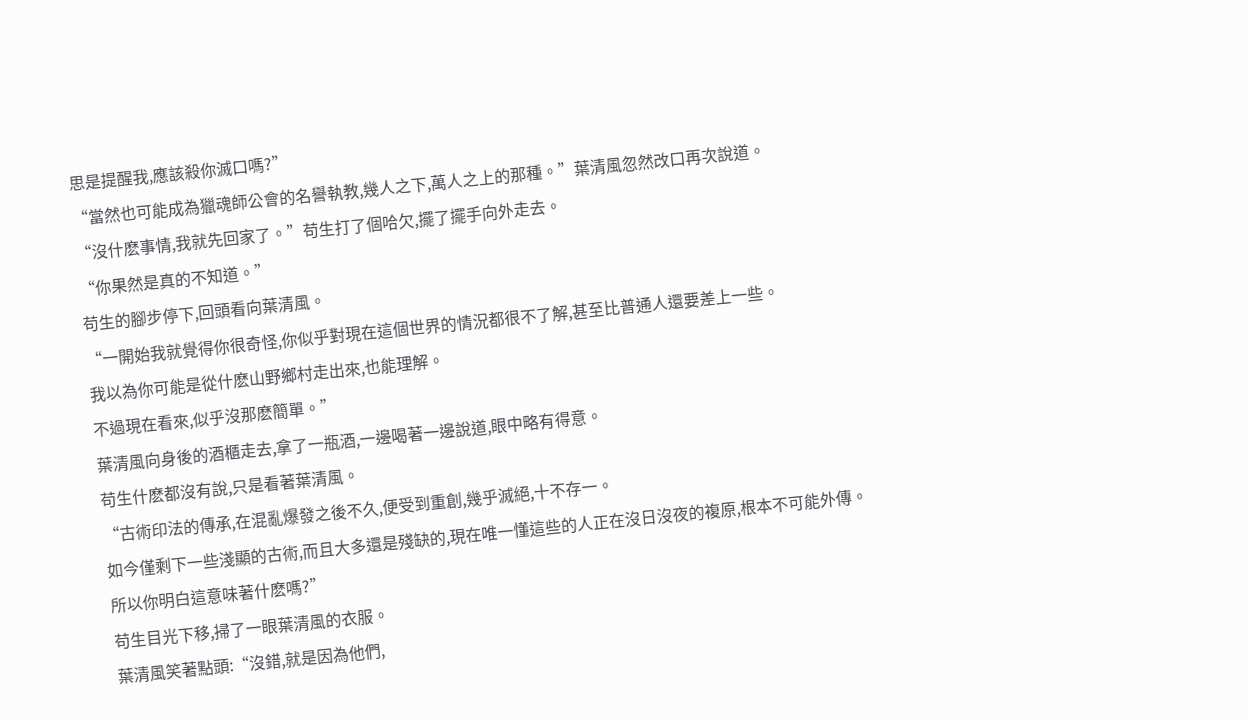思是提醒我,應該殺你滅口嗎?”
“當然也可能成為獵魂師公會的名譽執教,幾人之下,萬人之上的那種。”葉清風忽然改口再次說道。
“沒什麽事情,我就先回家了。”苟生打了個哈欠,擺了擺手向外走去。
“你果然是真的不知道。”
苟生的腳步停下,回頭看向葉清風。
“一開始我就覺得你很奇怪,你似乎對現在這個世界的情況都很不了解,甚至比普通人還要差上一些。
我以為你可能是從什麽山野鄉村走出來,也能理解。
不過現在看來,似乎沒那麽簡單。”
葉清風向身後的酒櫃走去,拿了一瓶酒,一邊喝著一邊說道,眼中略有得意。
苟生什麽都沒有說,只是看著葉清風。
“古術印法的傳承,在混亂爆發之後不久,便受到重創,幾乎滅絕,十不存一。
如今僅剩下一些淺顯的古術,而且大多還是殘缺的,現在唯一懂這些的人正在沒日沒夜的複原,根本不可能外傳。
所以你明白這意味著什麽嗎?”
苟生目光下移,掃了一眼葉清風的衣服。
葉清風笑著點頭:“沒錯,就是因為他們,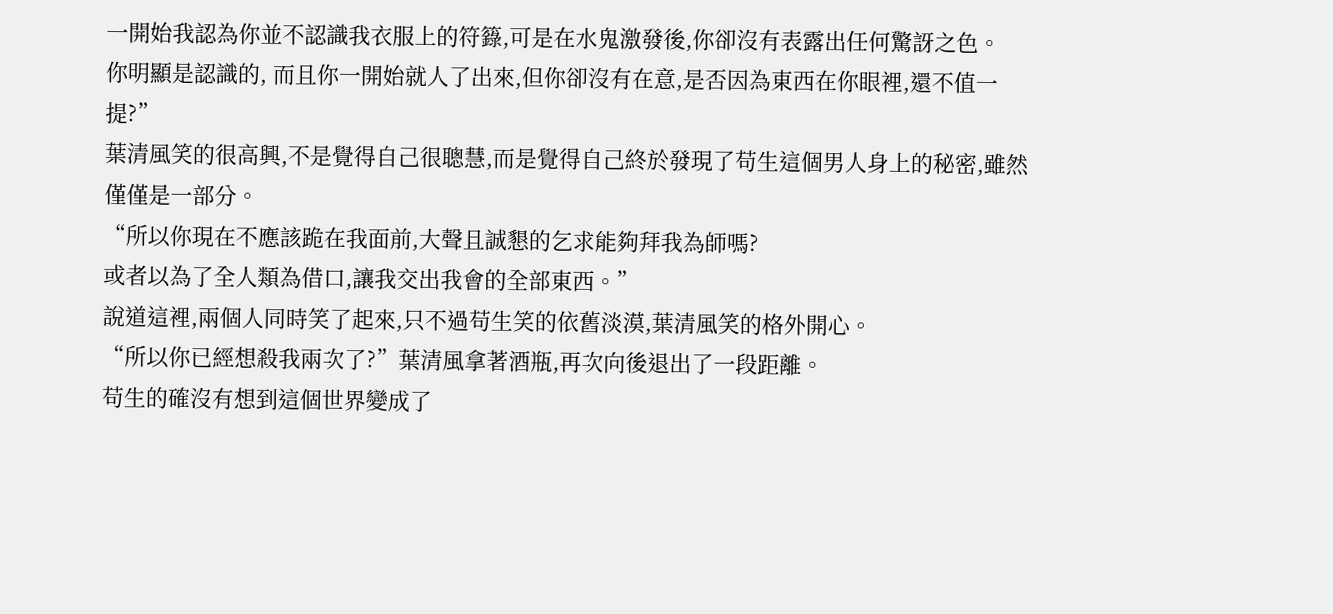一開始我認為你並不認識我衣服上的符籙,可是在水鬼激發後,你卻沒有表露出任何驚訝之色。
你明顯是認識的, 而且你一開始就人了出來,但你卻沒有在意,是否因為東西在你眼裡,還不值一提?”
葉清風笑的很高興,不是覺得自己很聰慧,而是覺得自己終於發現了苟生這個男人身上的秘密,雖然僅僅是一部分。
“所以你現在不應該跪在我面前,大聲且誠懇的乞求能夠拜我為師嗎?
或者以為了全人類為借口,讓我交出我會的全部東西。”
說道這裡,兩個人同時笑了起來,只不過苟生笑的依舊淡漠,葉清風笑的格外開心。
“所以你已經想殺我兩次了?”葉清風拿著酒瓶,再次向後退出了一段距離。
苟生的確沒有想到這個世界變成了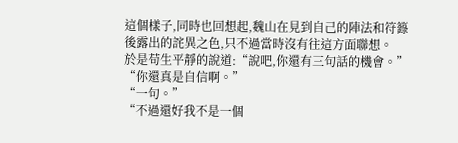這個樣子,同時也回想起,魏山在見到自己的陣法和符籙後露出的詫異之色,只不過當時沒有往這方面聯想。
於是苟生平靜的說道:“說吧,你還有三句話的機會。”
“你還真是自信啊。”
“一句。”
“不過還好我不是一個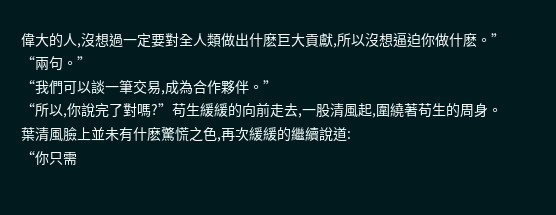偉大的人,沒想過一定要對全人類做出什麽巨大貢獻,所以沒想逼迫你做什麽。”
“兩句。”
“我們可以談一筆交易,成為合作夥伴。”
“所以,你說完了對嗎?”苟生緩緩的向前走去,一股清風起,圍繞著苟生的周身。
葉清風臉上並未有什麽驚慌之色,再次緩緩的繼續說道:
“你只需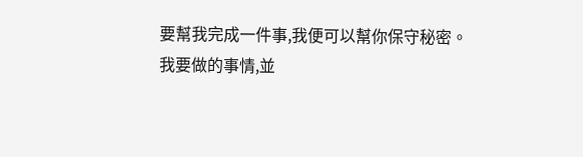要幫我完成一件事,我便可以幫你保守秘密。
我要做的事情,並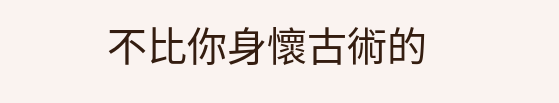不比你身懷古術的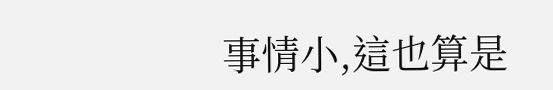事情小,這也算是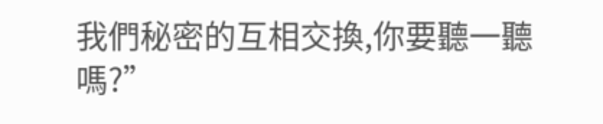我們秘密的互相交換,你要聽一聽嗎?”